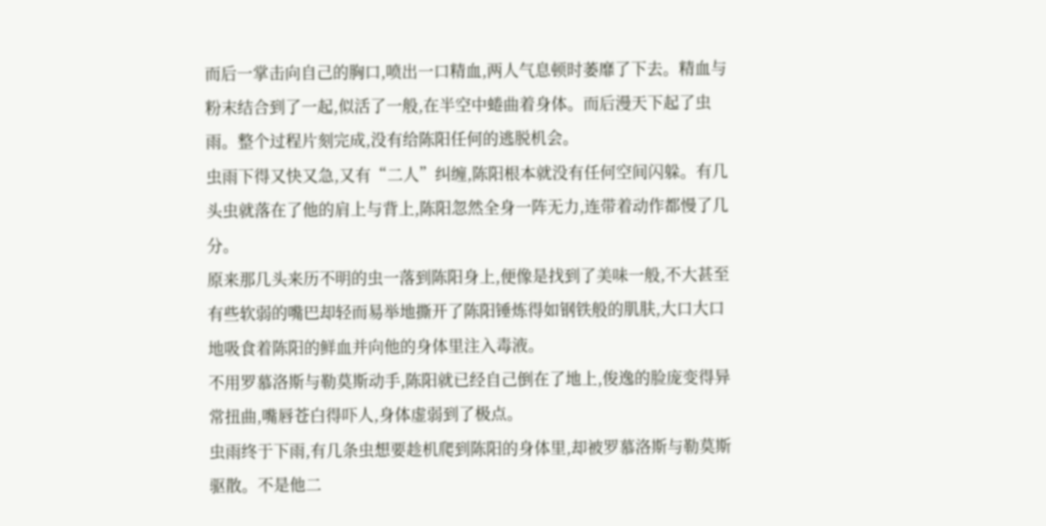而后一掌击向自己的胸口,喷出一口精血,两人气息顿时萎靡了下去。精血与粉末结合到了一起,似活了一般,在半空中蜷曲着身体。而后漫天下起了虫雨。整个过程片刻完成,没有给陈阳任何的逃脱机会。
虫雨下得又快又急,又有“二人”纠缠,陈阳根本就没有任何空间闪躲。有几头虫就落在了他的肩上与背上,陈阳忽然全身一阵无力,连带着动作都慢了几分。
原来那几头来历不明的虫一落到陈阳身上,便像是找到了美味一般,不大甚至有些软弱的嘴巴却轻而易举地撕开了陈阳锤炼得如钢铁般的肌肤,大口大口地吸食着陈阳的鲜血并向他的身体里注入毒液。
不用罗慕洛斯与勒莫斯动手,陈阳就已经自己倒在了地上,俊逸的脸庞变得异常扭曲,嘴唇苍白得吓人,身体虚弱到了极点。
虫雨终于下雨,有几条虫想要趁机爬到陈阳的身体里,却被罗慕洛斯与勒莫斯驱散。不是他二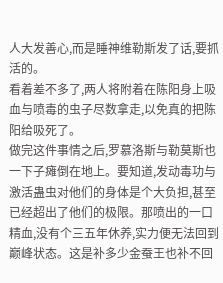人大发善心,而是睡神维勒斯发了话,要抓活的。
看着差不多了,两人将附着在陈阳身上吸血与喷毒的虫子尽数拿走,以免真的把陈阳给吸死了。
做完这件事情之后,罗慕洛斯与勒莫斯也一下子瘫倒在地上。要知道,发动毒功与激活蛊虫对他们的身体是个大负担,甚至已经超出了他们的极限。那喷出的一口精血,没有个三五年休养,实力便无法回到巅峰状态。这是补多少金蚕王也补不回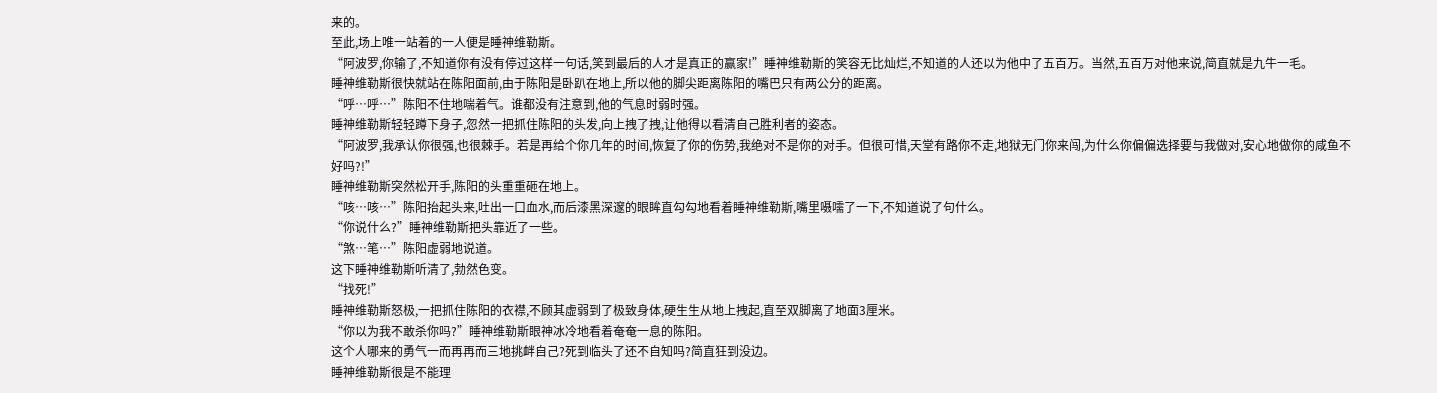来的。
至此,场上唯一站着的一人便是睡神维勒斯。
“阿波罗,你输了,不知道你有没有停过这样一句话,笑到最后的人才是真正的赢家!”睡神维勒斯的笑容无比灿烂,不知道的人还以为他中了五百万。当然,五百万对他来说,简直就是九牛一毛。
睡神维勒斯很快就站在陈阳面前,由于陈阳是卧趴在地上,所以他的脚尖距离陈阳的嘴巴只有两公分的距离。
“呼…呼…”陈阳不住地喘着气。谁都没有注意到,他的气息时弱时强。
睡神维勒斯轻轻蹲下身子,忽然一把抓住陈阳的头发,向上拽了拽,让他得以看清自己胜利者的姿态。
“阿波罗,我承认你很强,也很棘手。若是再给个你几年的时间,恢复了你的伤势,我绝对不是你的对手。但很可惜,天堂有路你不走,地狱无门你来闯,为什么你偏偏选择要与我做对,安心地做你的咸鱼不好吗?!”
睡神维勒斯突然松开手,陈阳的头重重砸在地上。
“咳…咳…”陈阳抬起头来,吐出一口血水,而后漆黑深邃的眼眸直勾勾地看着睡神维勒斯,嘴里嗫嚅了一下,不知道说了句什么。
“你说什么?”睡神维勒斯把头靠近了一些。
“煞…笔…”陈阳虚弱地说道。
这下睡神维勒斯听清了,勃然色变。
“找死!”
睡神维勒斯怒极,一把抓住陈阳的衣襟,不顾其虚弱到了极致身体,硬生生从地上拽起,直至双脚离了地面3厘米。
“你以为我不敢杀你吗?”睡神维勒斯眼神冰冷地看着奄奄一息的陈阳。
这个人哪来的勇气一而再再而三地挑衅自己?死到临头了还不自知吗?简直狂到没边。
睡神维勒斯很是不能理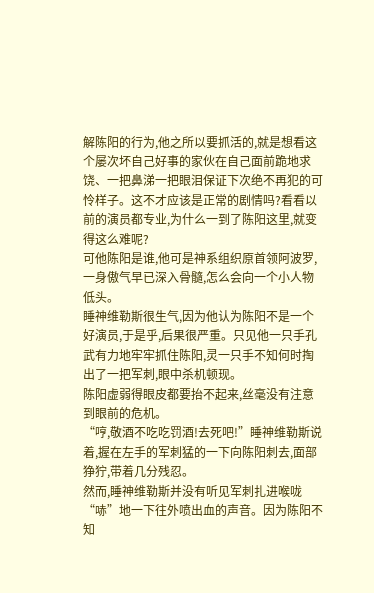解陈阳的行为,他之所以要抓活的,就是想看这个屡次坏自己好事的家伙在自己面前跪地求饶、一把鼻涕一把眼泪保证下次绝不再犯的可怜样子。这不才应该是正常的剧情吗?看看以前的演员都专业,为什么一到了陈阳这里,就变得这么难呢?
可他陈阳是谁,他可是神系组织原首领阿波罗,一身傲气早已深入骨髓,怎么会向一个小人物低头。
睡神维勒斯很生气,因为他认为陈阳不是一个好演员,于是乎,后果很严重。只见他一只手孔武有力地牢牢抓住陈阳,灵一只手不知何时掏出了一把军刺,眼中杀机顿现。
陈阳虚弱得眼皮都要抬不起来,丝毫没有注意到眼前的危机。
“哼,敬酒不吃吃罚酒!去死吧!”睡神维勒斯说着,握在左手的军刺猛的一下向陈阳刺去,面部狰狞,带着几分残忍。
然而,睡神维勒斯并没有听见军刺扎进喉咙“哧”地一下往外喷出血的声音。因为陈阳不知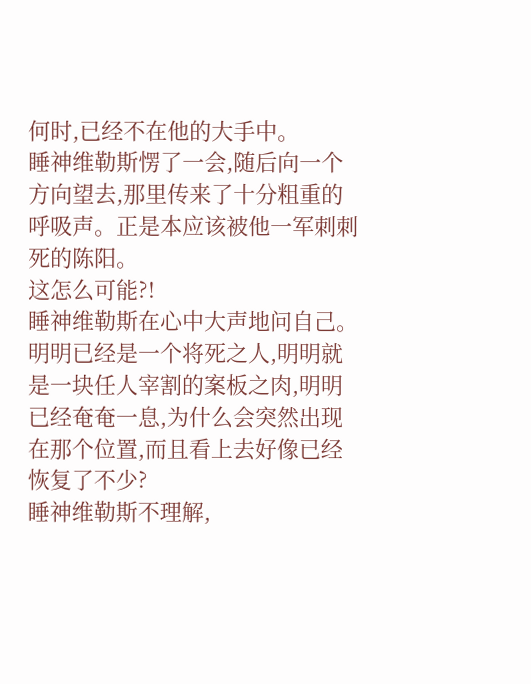何时,已经不在他的大手中。
睡神维勒斯愣了一会,随后向一个方向望去,那里传来了十分粗重的呼吸声。正是本应该被他一军刺刺死的陈阳。
这怎么可能?!
睡神维勒斯在心中大声地问自己。明明已经是一个将死之人,明明就是一块任人宰割的案板之肉,明明已经奄奄一息,为什么会突然出现在那个位置,而且看上去好像已经恢复了不少?
睡神维勒斯不理解,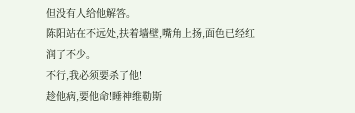但没有人给他解答。
陈阳站在不远处,扶着墙壁,嘴角上扬,面色已经红润了不少。
不行,我必须要杀了他!
趁他病,要他命!睡神维勒斯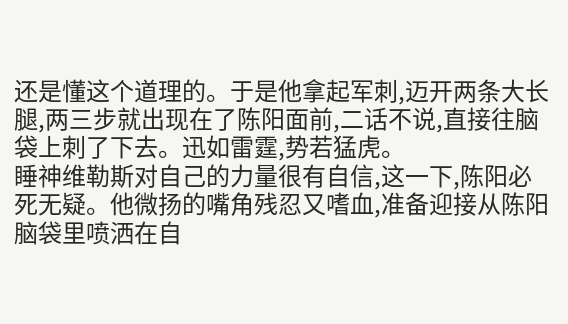还是懂这个道理的。于是他拿起军刺,迈开两条大长腿,两三步就出现在了陈阳面前,二话不说,直接往脑袋上刺了下去。迅如雷霆,势若猛虎。
睡神维勒斯对自己的力量很有自信,这一下,陈阳必死无疑。他微扬的嘴角残忍又嗜血,准备迎接从陈阳脑袋里喷洒在自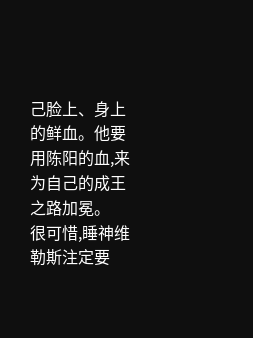己脸上、身上的鲜血。他要用陈阳的血,来为自己的成王之路加冕。
很可惜,睡神维勒斯注定要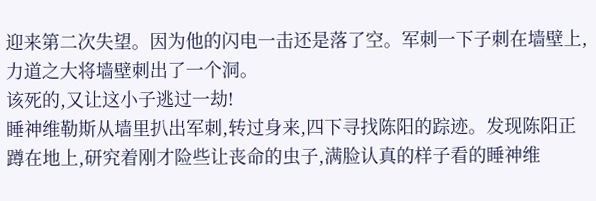迎来第二次失望。因为他的闪电一击还是落了空。军刺一下子刺在墙壁上,力道之大将墙壁刺出了一个洞。
该死的,又让这小子逃过一劫!
睡神维勒斯从墙里扒出军刺,转过身来,四下寻找陈阳的踪迹。发现陈阳正蹲在地上,研究着刚才险些让丧命的虫子,满脸认真的样子看的睡神维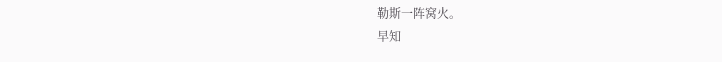勒斯一阵窝火。
早知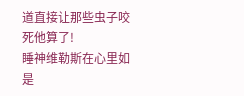道直接让那些虫子咬死他算了!
睡神维勒斯在心里如是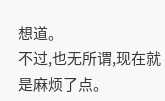想道。
不过,也无所谓,现在就是麻烦了点。